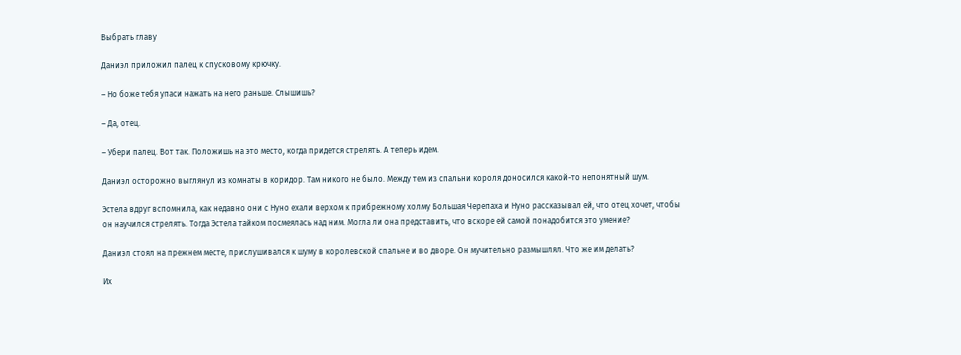Выбрать главу

Даниэл приложил палец к спусковому крючку.

– Но боже тебя упаси нажать на него раньше. Слышишь?

– Да, отец.

– Убери палец. Вот так. Положишь на это место, когда придется стрелять. А теперь идем.

Даниэл осторожно выглянул из комнаты в коридор. Там никого не было. Между тем из спальни короля доносился какой-то непонятный шум.

Эстела вдруг вспомнила, как недавно они с Нуно ехали верхом к прибрежному холму Большая Черепаха и Нуно рассказывал ей, что отец хочет, чтобы он научился стрелять. Тогда Эстела тайком посмеялась над ним. Могла ли она представить, что вскоре ей самой понадобится это умение?

Даниэл стоял на прежнем месте, прислушивался к шуму в королевской спальне и во дворе. Он мучительно размышлял. Что же им делать?

Их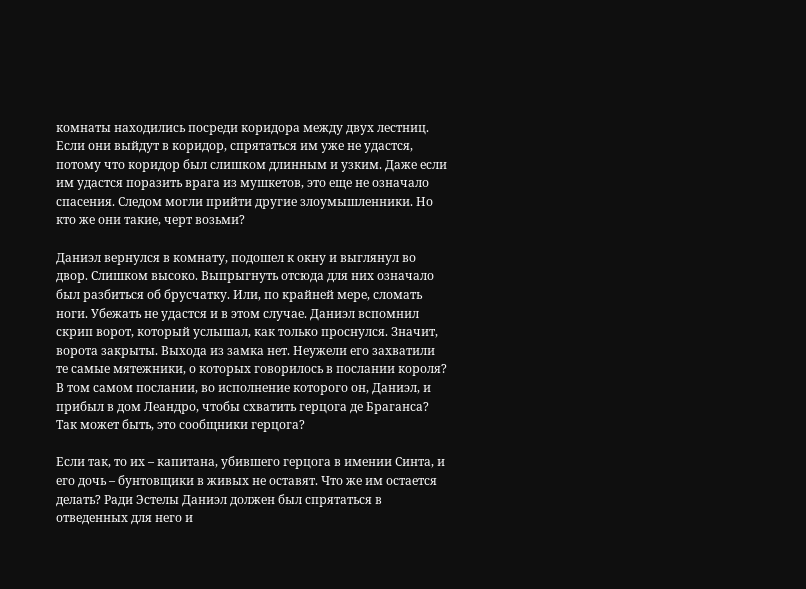комнаты находились посреди коридора между двух лестниц. Если они выйдут в коридор, спрятаться им уже не удастся, потому что коридор был слишком длинным и узким. Даже если им удастся поразить врага из мушкетов, это еще не означало спасения. Следом могли прийти другие злоумышленники. Но кто же они такие, черт возьми?

Даниэл вернулся в комнату, подошел к окну и выглянул во двор. Слишком высоко. Выпрыгнуть отсюда для них означало был разбиться об брусчатку. Или, по крайней мере, сломать ноги. Убежать не удастся и в этом случае. Даниэл вспомнил скрип ворот, который услышал, как только проснулся. Значит, ворота закрыты. Выхода из замка нет. Неужели его захватили те самые мятежники, о которых говорилось в послании короля? В том самом послании, во исполнение которого он, Даниэл, и прибыл в дом Леандро, чтобы схватить герцога де Браганса? Так может быть, это сообщники герцога?

Если так, то их – капитана, убившего герцога в имении Синта, и его дочь – бунтовщики в живых не оставят. Что же им остается делать? Ради Эстелы Даниэл должен был спрятаться в отведенных для него и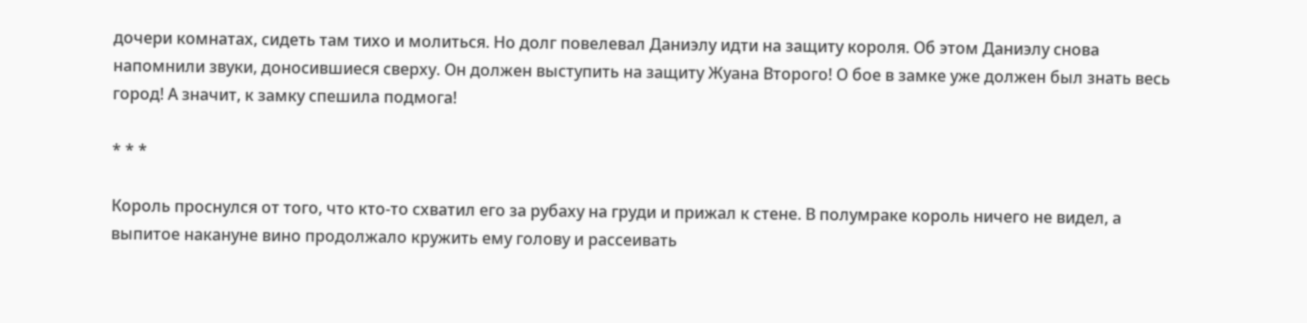дочери комнатах, сидеть там тихо и молиться. Но долг повелевал Даниэлу идти на защиту короля. Об этом Даниэлу снова напомнили звуки, доносившиеся сверху. Он должен выступить на защиту Жуана Второго! О бое в замке уже должен был знать весь город! А значит, к замку спешила подмога!

* * *

Король проснулся от того, что кто-то схватил его за рубаху на груди и прижал к стене. В полумраке король ничего не видел, а выпитое накануне вино продолжало кружить ему голову и рассеивать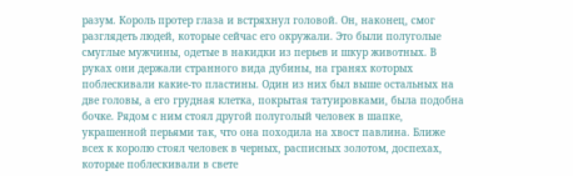разум. Король протер глаза и встряхнул головой. Он, наконец, смог разглядеть людей, которые сейчас его окружали. Это были полуголые смуглые мужчины, одетые в накидки из перьев и шкур животных. В руках они держали странного вида дубины, на гранях которых поблескивали какие-то пластины. Один из них был выше остальных на две головы, а его грудная клетка, покрытая татуировками, была подобна бочке. Рядом с ним стоял другой полуголый человек в шапке, украшенной перьями так, что она походила на хвост павлина. Ближе всех к королю стоял человек в черных, расписных золотом, доспехах, которые поблескивали в свете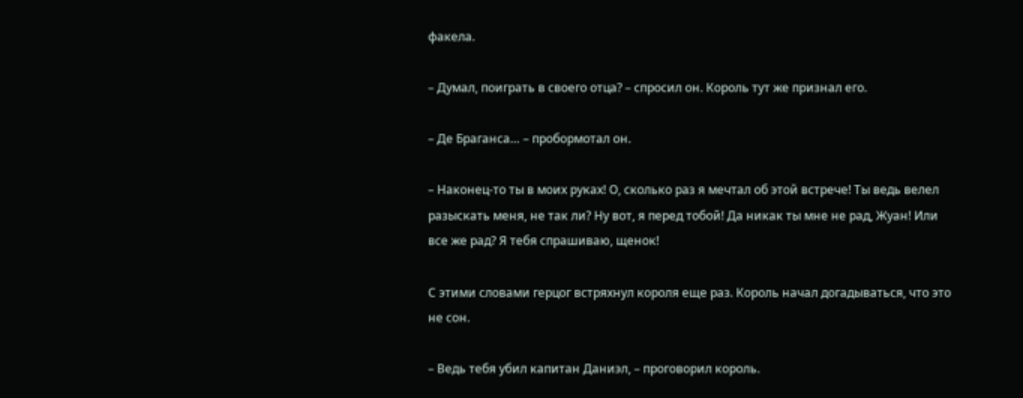факела.

– Думал, поиграть в своего отца? – спросил он. Король тут же признал его.

– Де Браганса… – пробормотал он.

– Наконец-то ты в моих руках! О, сколько раз я мечтал об этой встрече! Ты ведь велел разыскать меня, не так ли? Ну вот, я перед тобой! Да никак ты мне не рад, Жуан! Или все же рад? Я тебя спрашиваю, щенок!

С этими словами герцог встряхнул короля еще раз. Король начал догадываться, что это не сон.

– Ведь тебя убил капитан Даниэл, – проговорил король.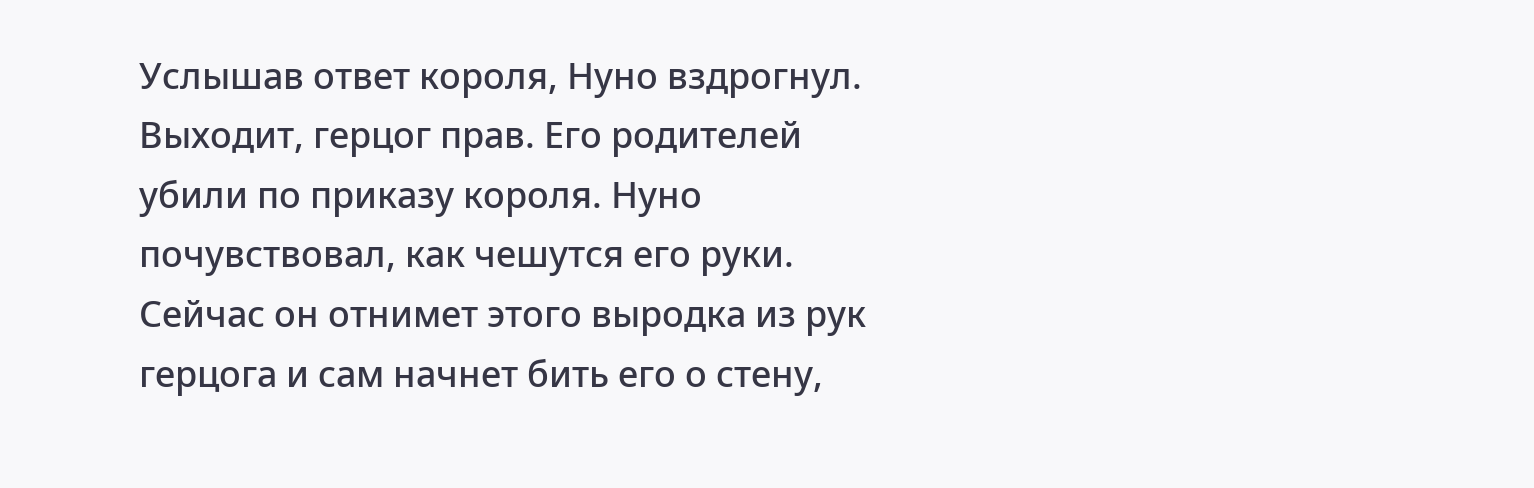Услышав ответ короля, Нуно вздрогнул. Выходит, герцог прав. Его родителей убили по приказу короля. Нуно почувствовал, как чешутся его руки. Сейчас он отнимет этого выродка из рук герцога и сам начнет бить его о стену,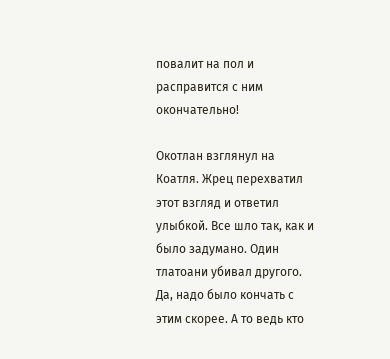повалит на пол и расправится с ним окончательно!

Окотлан взглянул на Коатля. Жрец перехватил этот взгляд и ответил улыбкой. Все шло так, как и было задумано. Один тлатоани убивал другого. Да, надо было кончать с этим скорее. А то ведь кто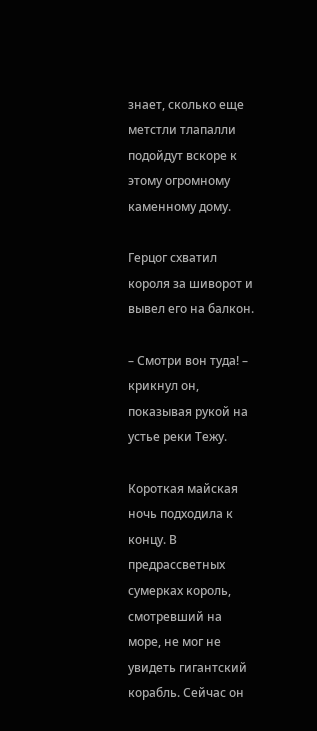знает, сколько еще метстли тлапалли подойдут вскоре к этому огромному каменному дому.

Герцог схватил короля за шиворот и вывел его на балкон.

– Смотри вон туда! – крикнул он, показывая рукой на устье реки Тежу.

Короткая майская ночь подходила к концу. В предрассветных сумерках король, смотревший на море, не мог не увидеть гигантский корабль. Сейчас он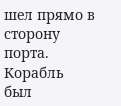шел прямо в сторону порта. Корабль был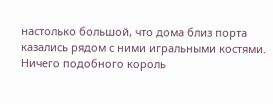настолько большой, что дома близ порта казались рядом с ними игральными костями. Ничего подобного король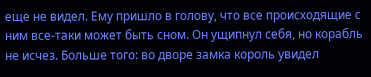еще не видел. Ему пришло в голову, что все происходящие с ним все-таки может быть сном. Он ущипнул себя, но корабль не исчез. Больше того: во дворе замка король увидел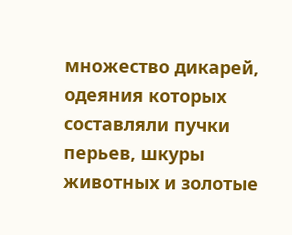множество дикарей, одеяния которых составляли пучки перьев, шкуры животных и золотые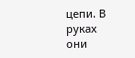цепи. В руках они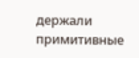держали примитивные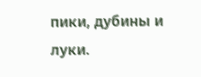пики, дубины и луки.